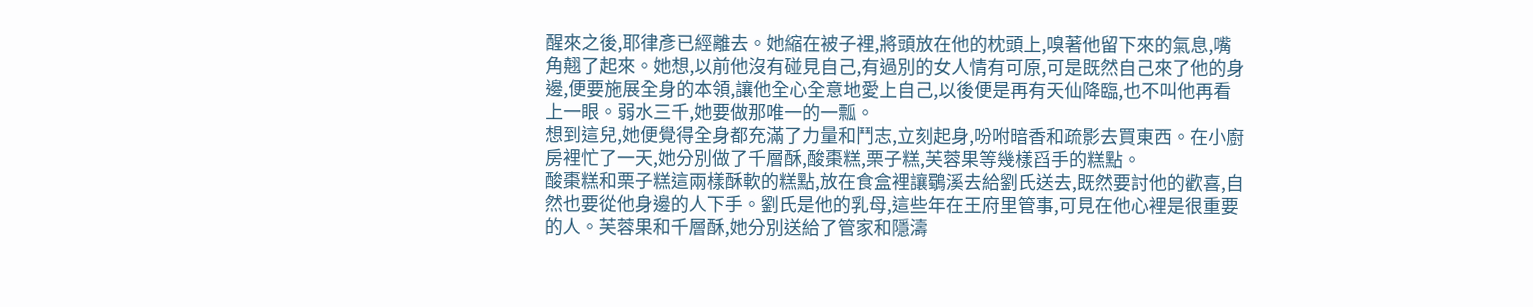醒來之後,耶律彥已經離去。她縮在被子裡,將頭放在他的枕頭上,嗅著他留下來的氣息,嘴角翹了起來。她想,以前他沒有碰見自己,有過別的女人情有可原,可是既然自己來了他的身邊,便要施展全身的本領,讓他全心全意地愛上自己,以後便是再有天仙降臨,也不叫他再看上一眼。弱水三千,她要做那唯一的一瓢。
想到這兒,她便覺得全身都充滿了力量和鬥志,立刻起身,吩咐暗香和疏影去買東西。在小廚房裡忙了一天,她分別做了千層酥,酸棗糕,栗子糕,芙蓉果等幾樣舀手的糕點。
酸棗糕和栗子糕這兩樣酥軟的糕點,放在食盒裡讓鸀溪去給劉氏送去,既然要討他的歡喜,自然也要從他身邊的人下手。劉氏是他的乳母,這些年在王府里管事,可見在他心裡是很重要的人。芙蓉果和千層酥,她分別送給了管家和隱濤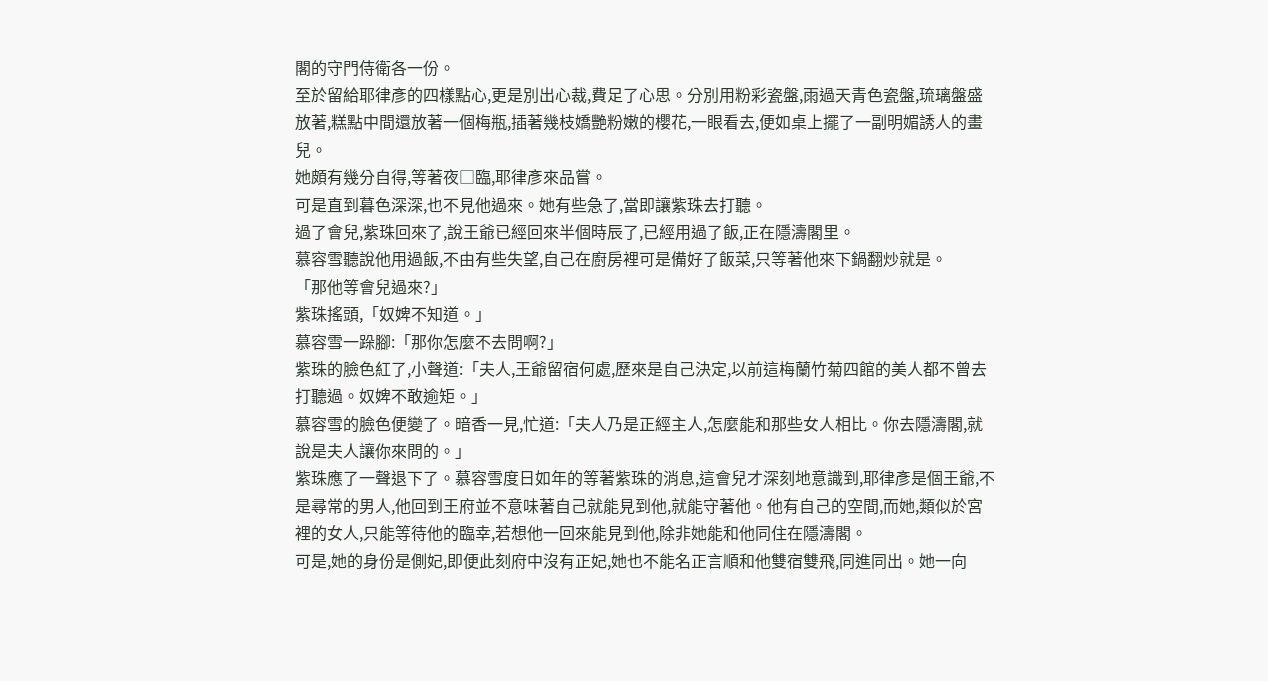閣的守門侍衛各一份。
至於留給耶律彥的四樣點心,更是別出心裁,費足了心思。分別用粉彩瓷盤,雨過天青色瓷盤,琉璃盤盛放著,糕點中間還放著一個梅瓶,插著幾枝嬌艷粉嫩的櫻花,一眼看去,便如桌上擺了一副明媚誘人的畫兒。
她頗有幾分自得,等著夜□臨,耶律彥來品嘗。
可是直到暮色深深,也不見他過來。她有些急了,當即讓紫珠去打聽。
過了會兒,紫珠回來了,說王爺已經回來半個時辰了,已經用過了飯,正在隱濤閣里。
慕容雪聽說他用過飯,不由有些失望,自己在廚房裡可是備好了飯菜,只等著他來下鍋翻炒就是。
「那他等會兒過來?」
紫珠搖頭,「奴婢不知道。」
慕容雪一跺腳:「那你怎麼不去問啊?」
紫珠的臉色紅了,小聲道:「夫人,王爺留宿何處,歷來是自己決定,以前這梅蘭竹菊四館的美人都不曾去打聽過。奴婢不敢逾矩。」
慕容雪的臉色便變了。暗香一見,忙道:「夫人乃是正經主人,怎麼能和那些女人相比。你去隱濤閣,就說是夫人讓你來問的。」
紫珠應了一聲退下了。慕容雪度日如年的等著紫珠的消息,這會兒才深刻地意識到,耶律彥是個王爺,不是尋常的男人,他回到王府並不意味著自己就能見到他,就能守著他。他有自己的空間,而她,類似於宮裡的女人,只能等待他的臨幸,若想他一回來能見到他,除非她能和他同住在隱濤閣。
可是,她的身份是側妃,即便此刻府中沒有正妃,她也不能名正言順和他雙宿雙飛,同進同出。她一向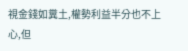視金錢如糞土,權勢利益半分也不上心,但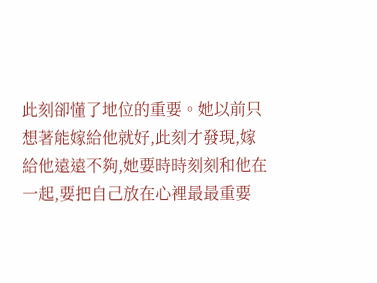此刻卻懂了地位的重要。她以前只想著能嫁給他就好,此刻才發現,嫁給他遠遠不夠,她要時時刻刻和他在一起,要把自己放在心裡最最重要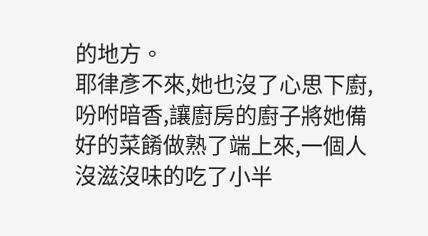的地方。
耶律彥不來,她也沒了心思下廚,吩咐暗香,讓廚房的廚子將她備好的菜餚做熟了端上來,一個人沒滋沒味的吃了小半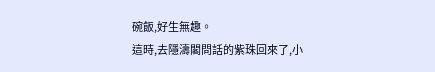碗飯,好生無趣。
這時,去隱濤閣問話的紫珠回來了,小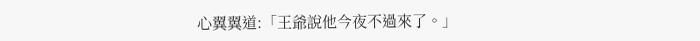心翼翼道:「王爺說他今夜不過來了。」